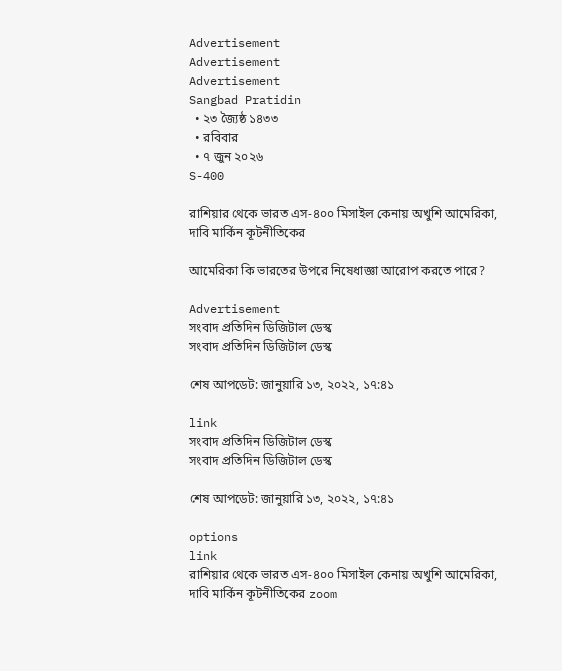Advertisement
Advertisement
Advertisement
Sangbad Pratidin
  • ২৩ জ্যৈষ্ঠ ১৪৩৩
  • রবিবার
  • ৭ জুন ২০২৬
S-400

রাশিয়ার থেকে ভারত এস-৪০০ মিসাইল কেনায় অখুশি আমেরিকা, দাবি মার্কিন কূটনীতিকের

আমেরিকা কি ভারতের উপরে নিষেধাজ্ঞা আরোপ করতে পারে?

Advertisement
সংবাদ প্রতিদিন ডিজিটাল ডেস্ক
সংবাদ প্রতিদিন ডিজিটাল ডেস্ক

শেষ আপডেট: জানুয়ারি ১৩, ২০২২, ১৭:৪১

link
সংবাদ প্রতিদিন ডিজিটাল ডেস্ক
সংবাদ প্রতিদিন ডিজিটাল ডেস্ক

শেষ আপডেট: জানুয়ারি ১৩, ২০২২, ১৭:৪১

options
link
রাশিয়ার থেকে ভারত এস-৪০০ মিসাইল কেনায় অখুশি আমেরিকা, দাবি মার্কিন কূটনীতিকের zoom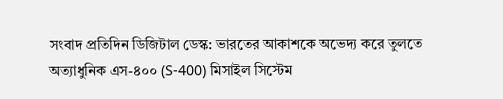সংবাদ প্রতিদিন ডিজিটাল ডেস্ক: ভারতের আকাশকে অভেদ্য করে তুলতে অত্যাধুনিক এস-৪০০ (S-400) মিসাইল সিস্টেম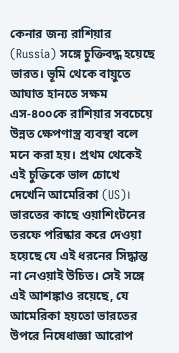কেনার জন্য রাশিয়ার (Russia) সঙ্গে চুক্তিবদ্ধ হয়েছে ভারত। ভূমি থেকে বায়ুতে আঘাত হানতে সক্ষম এস-৪০০কে রাশিয়ার সবচেয়ে উন্নত ক্ষেপণাস্ত্র ব্যবস্থা বলে মনে করা হয়। প্রথম থেকেই এই চুক্তিকে ভাল চোখে দেখেনি আমেরিকা (US)। ভারতের কাছে ওয়াশিংটনের তরফে পরিষ্কার করে দেওয়া হয়েছে যে এই ধরনের সিদ্ধান্ত না নেওয়াই উচিত। সেই সঙ্গে এই আশঙ্কাও রয়েছে, যে আমেরিকা হয়তো ভারতের উপরে নিষেধাজ্ঞা আরোপ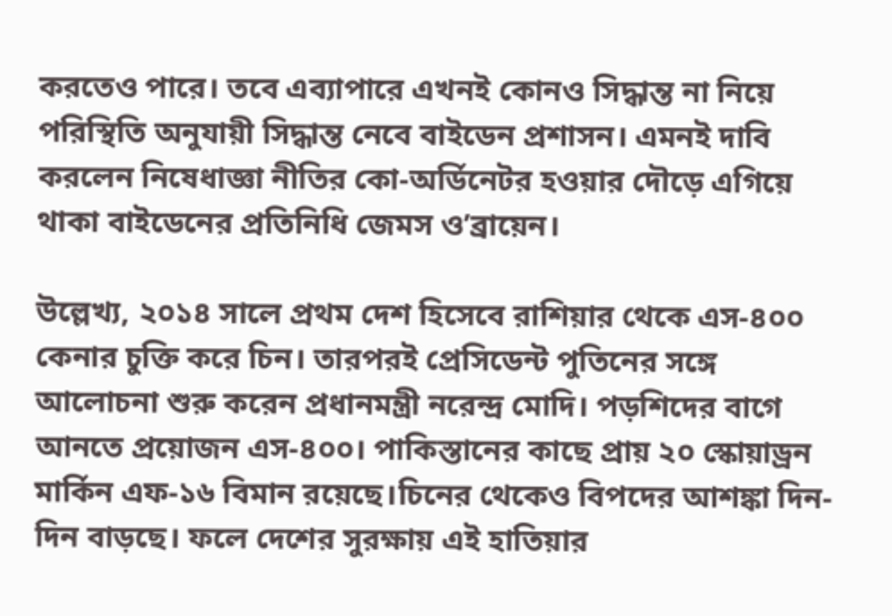করতেও পারে। তবে এব্যাপারে এখনই কোনও সিদ্ধান্ত না নিয়ে পরিস্থিতি অনুযায়ী সিদ্ধান্ত নেবে বাইডেন প্রশাসন। এমনই দাবি করলেন নিষেধাজ্ঞা নীতির কো-অর্ডিনেটর হওয়ার দৌড়ে এগিয়ে থাকা বাইডেনের প্রতিনিধি জেমস ও’ব্রায়েন।

উল্লেখ্য, ২০১৪ সালে প্রথম দেশ হিসেবে রাশিয়ার থেকে এস-৪০০ কেনার চুক্তি করে চিন। তারপরই প্রেসিডেন্ট পুতিনের সঙ্গে আলোচনা শুরু করেন প্রধানমন্ত্রী নরেন্দ্র মোদি। পড়শিদের বাগে আনতে প্রয়োজন এস-৪০০। পাকিস্তানের কাছে প্রায় ২০ স্কোয়াড্রন মার্কিন এফ-১৬ বিমান রয়েছে।চিনের থেকেও বিপদের আশঙ্কা দিন-দিন বাড়ছে। ফলে দেশের সুরক্ষায় এই হাতিয়ার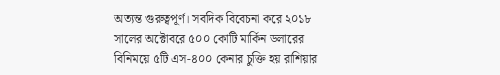অত্যন্ত গুরুত্বপূর্ণ। সবদিক বিবেচনা করে ২০১৮ সালের অক্টোবরে ৫০০ কোটি মার্কিন ডলারের বিনিময়ে ৫টি এস-৪০০ কেনার চুক্তি হয় রাশিয়ার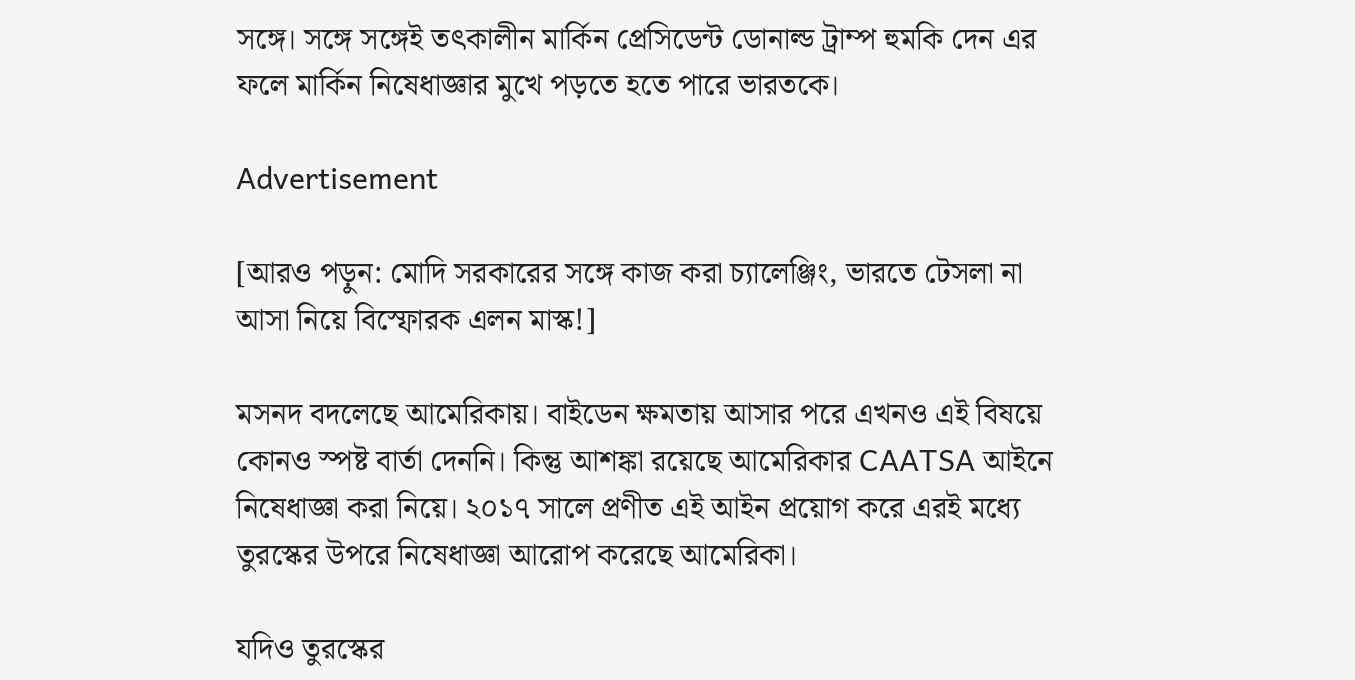সঙ্গে। সঙ্গে সঙ্গেই তৎকালীন মার্কিন প্রেসিডেন্ট ডোনাল্ড ট্রাম্প হুমকি দেন এর ফলে মার্কিন নিষেধাজ্ঞার মুখে পড়তে হতে পারে ভারতকে।

Advertisement

[আরও পড়ুন: মোদি সরকারের সঙ্গে কাজ করা চ্যালেঞ্জিং, ভারতে টেসলা না আসা নিয়ে বিস্ফোরক এলন মাস্ক!]

মসনদ বদলেছে আমেরিকায়। বাইডেন ক্ষমতায় আসার পরে এখনও এই বিষয়ে কোনও স্পষ্ট বার্তা দেননি। কিন্তু আশঙ্কা রয়েছে আমেরিকার CAATSA আইনে নিষেধাজ্ঞা করা নিয়ে। ২০১৭ সালে প্রণীত এই আইন প্রয়োগ করে এরই মধ্যে তুরস্কের উপরে নিষেধাজ্ঞা আরোপ করেছে আমেরিকা।

যদিও তুরস্কের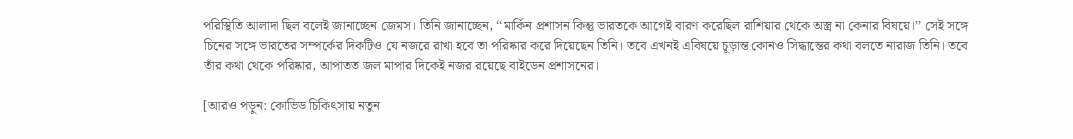পরিস্থিতি আলাদা ছিল বলেই জানাচ্ছেন জেমস। তিনি জানাচ্ছেন, ‘‘মার্কিন প্রশাসন কিন্তু ভারতকে আগেই বারণ করেছিল রাশিয়ার থেকে অস্ত্র না কেনার বিষয়ে।’’ সেই সঙ্গে চিনের সঙ্গে ভারতের সম্পর্কের দিকটিও যে নজরে রাখা হবে তা পরিষ্কার করে দিয়েছেন তিনি। তবে এখনই এবিষয়ে চূড়ান্ত কোনও সিদ্ধান্তের কথা বলতে নারাজ তিনি। তবে তাঁর কথা থেকে পরিষ্কার, আপাতত জল মাপার দিকেই নজর রয়েছে বাইডেন প্রশাসনের।

[আরও পড়ুন: কোভিড চিকিৎসায় নতুন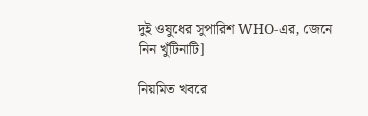দুই ওষুধের সুপারিশ WHO-এর, জেনে নিন খুঁটিনাটি]

নিয়মিত খবরে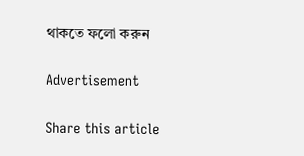থাকতে ফলো করুন

Advertisement

Share this article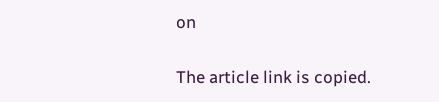on

The article link is copied.